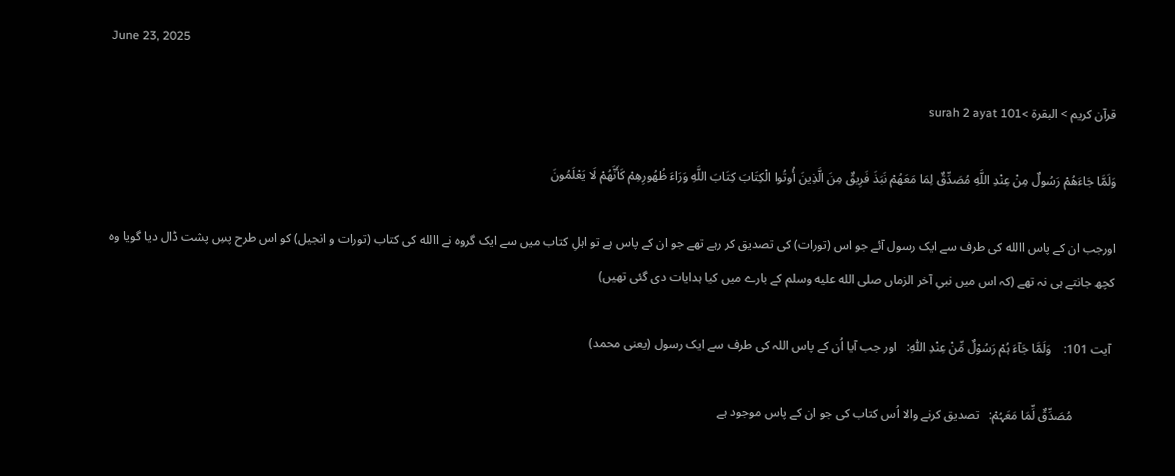June 23, 2025

قرآن کریم > البقرة >surah 2 ayat 101

وَلَمَّا جَاءَهُمْ رَسُولٌ مِنْ عِنْدِ اللَّهِ مُصَدِّقٌ لِمَا مَعَهُمْ نَبَذَ فَرِيقٌ مِنَ الَّذِينَ أُوتُوا الْكِتَابَ كِتَابَ اللَّهِ وَرَاءَ ظُهُورِهِمْ كَأَنَّهُمْ لَا يَعْلَمُونَ

اورجب ان کے پاس االله کی طرف سے ایک رسول آئے جو اس (تورات) کی تصدیق کر رہے تھے جو ان کے پاس ہے تو اہلِ کتاب میں سے ایک گروہ نے االله کی کتاب (تورات و انجیل) کو اس طرح پسِ پشت ڈال دیا گویا وہ کچھ جانتے ہی نہ تھے (کہ اس میں نبیِ آخر الزماں صلى الله عليه وسلم کے بارے میں کیا ہدایات دی گئی تھیں)

 آیت 101:    وَلَمَّا جَآءَ ہُمْ رَسُوْلٌ مِّنْ عِنْدِ اللّٰہِ:   اور جب آیا اُن کے پاس اللہ کی طرف سے ایک رسول (یعنی محمد)

             مُصَدِّقٌ لِّمَا مَعَہُمْ:   تصدیق کرنے والا اُس کتاب کی جو ان کے پاس موجود ہے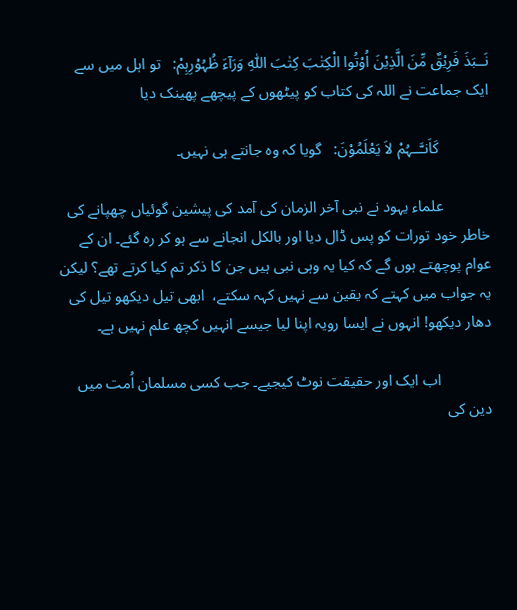نَــبَذَ فَرِیْقٌ مِّنَ الَّذِیْنَ اُوْتُوا الْکِتٰبَ کِتٰبَ اللّٰہِ وَرَآءَ ظُہُوْرِہِمْ:   تو اہل میں سے ایک جماعت نے اللہ کی کتاب کو پیٹھوں کے پیچھے پھینک دیا

             کَاَنـَّــہُمْ لاَ یَعْلَمُوْنَ:   گویا کہ وہ جانتے ہی نہیں۔

            علماء یہود نے نبی آخر الزمان کی آمد کی پیشین گوئیاں چھپانے کی خاطر خود تورات کو پس ڈال دیا اور بالکل انجانے سے ہو کر رہ گئے۔ ان کے عوام پوچھتے ہوں گے کہ کیا یہ وہی نبی ہیں جن کا ذکر تم کیا کرتے تھے؟ لیکن یہ جواب میں کہتے کہ یقین سے نہیں کہہ سکتے،  ابھی تیل دیکھو تیل کی دھار دیکھو! انہوں نے ایسا رویہ اپنا لیا جیسے انہیں کچھ علم نہیں ہے۔

             اب ایک اور حقیقت نوٹ کیجیے۔ جب کسی مسلمان اُمت میں دین کی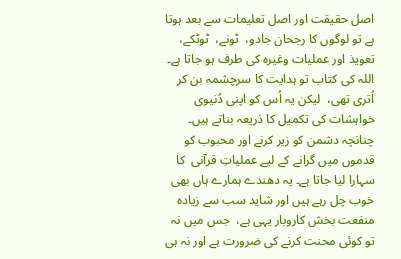اصل حقیقت اور اصل تعلیمات سے بعد ہوتا ہے تو لوگوں کا رجحان جادو،  ٹونے،  ٹوٹکے،  تعویذ اور عملیات وغیرہ کی طرف ہو جاتا ہے۔ اللہ کی کتاب تو ہدایت کا سرچشمہ بن کر اُتری تھی،  لیکن یہ اُس کو اپنی دُنیوی خواہشات کی تکمیل کا ذریعہ بناتے ہیں۔ چنانچہ دشمن کو زیر کرنے اور محبوب کو قدموں میں گرانے کے لیے عملیاتِ قرآنی  کا سہارا لیا جاتا ہے۔ یہ دھندے ہمارے ہاں بھی خوب چل رہے ہیں اور شاید سب سے زیادہ منفعت بخش کاروبار یہی ہے،  جس میں نہ تو کوئی محنت کرنے کی ضرورت ہے اور نہ ہی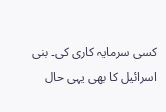کسی سرمایہ کاری کی۔ بنی اسرائیل کا بھی یہی حال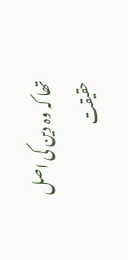تھا کہ وہ دین کی اصل حقیقت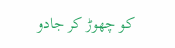کو چھوڑ کر جادو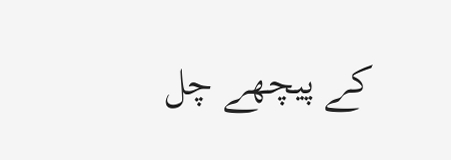کے پیچھے چل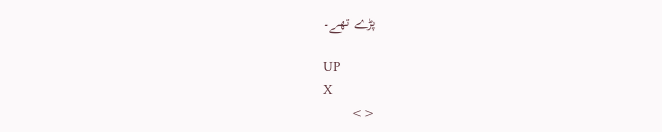پڑے تھے۔

UP
X
<>